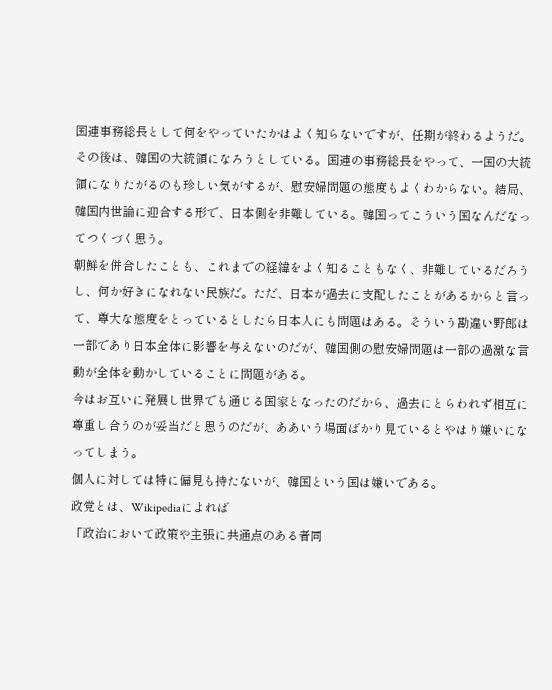国連事務総長として何をやっていたかはよく知らないですが、任期が終わるようだ。その後は、韓国の大統領になろうとしている。国連の事務総長をやって、一国の大統領になりたがるのも珍しい気がするが、慰安婦問題の態度もよくわからない。結局、韓国内世論に迎合する形で、日本側を非難している。韓国ってこういう国なんだなってつくづく思う。
朝鮮を併合したことも、これまでの経緯をよく知ることもなく、非難しているだろうし、何か好きになれない民族だ。ただ、日本が過去に支配したことがあるからと言って、尊大な態度をとっているとしたら日本人にも問題はある。そういう勘違い野郎は一部であり日本全体に影響を与えないのだが、韓国側の慰安婦問題は一部の過激な言動が全体を動かしていることに問題がある。
今はお互いに発展し世界でも通じる国家となったのだから、過去にとらわれず相互に尊重し合うのが妥当だと思うのだが、ああいう場面ばかり見ているとやはり嫌いになってしまう。
個人に対しては特に偏見も持たないが、韓国という国は嫌いである。
政党とは、Wikipediaによれば
「政治において政策や主張に共通点のある者同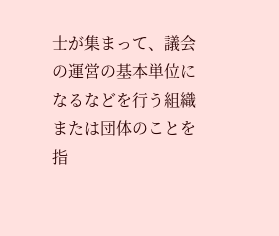士が集まって、議会の運営の基本単位になるなどを行う組織または団体のことを指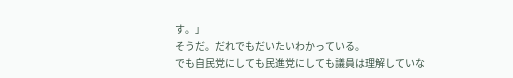す。」
そうだ。だれでもだいたいわかっている。
でも自民党にしても民進党にしても議員は理解していな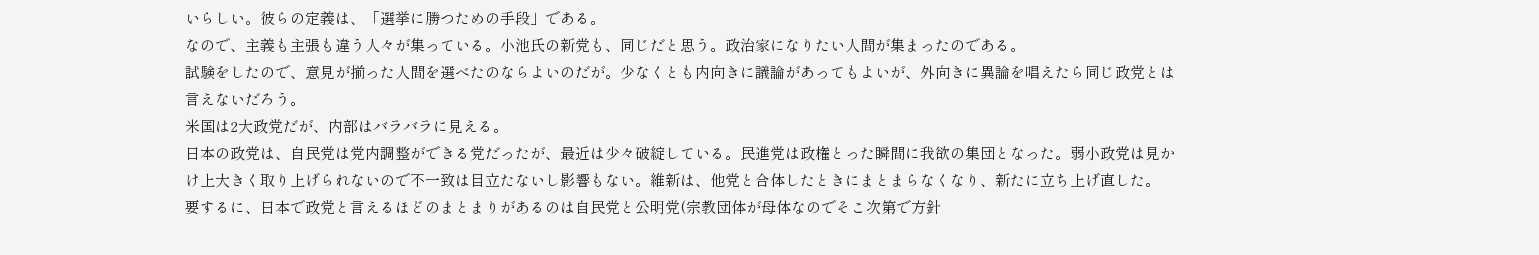いらしい。彼らの定義は、「選挙に勝つための手段」である。
なので、主義も主張も違う人々が集っている。小池氏の新党も、同じだと思う。政治家になりたい人間が集まったのである。
試験をしたので、意見が揃った人間を選べたのならよいのだが。少なくとも内向きに議論があってもよいが、外向きに異論を唱えたら同じ政党とは
言えないだろう。
米国は2大政党だが、内部はバラバラに見える。
日本の政党は、自民党は党内調整ができる党だったが、最近は少々破綻している。民進党は政権とった瞬間に我欲の集団となった。弱小政党は見か
け上大きく取り上げられないので不一致は目立たないし影響もない。維新は、他党と合体したときにまとまらなくなり、新たに立ち上げ直した。
要するに、日本で政党と言えるほどのまとまりがあるのは自民党と公明党(宗教団体が母体なのでそこ次第で方針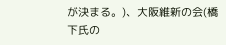が決まる。)、大阪維新の会(橋
下氏の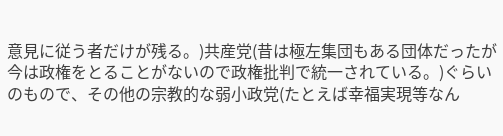意見に従う者だけが残る。)共産党(昔は極左集団もある団体だったが今は政権をとることがないので政権批判で統一されている。)ぐらい
のもので、その他の宗教的な弱小政党(たとえば幸福実現等なん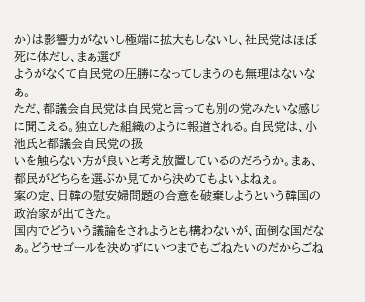か)は影響力がないし極端に拡大もしないし、社民党はほぼ死に体だし、まぁ選び
ようがなくて自民党の圧勝になってしまうのも無理はないなぁ。
ただ、都議会自民党は自民党と言っても別の党みたいな感じに聞こえる。独立した組織のように報道される。自民党は、小池氏と都議会自民党の扱
いを触らない方が良いと考え放置しているのだろうか。まぁ、都民がどちらを選ぶか見てから決めてもよいよねぇ。
案の定、日韓の慰安婦問題の合意を破棄しようという韓国の政治家が出てきた。
国内でどういう議論をされようとも構わないが、面倒な国だなぁ。どうせゴールを決めずにいつまでもごねたいのだからごね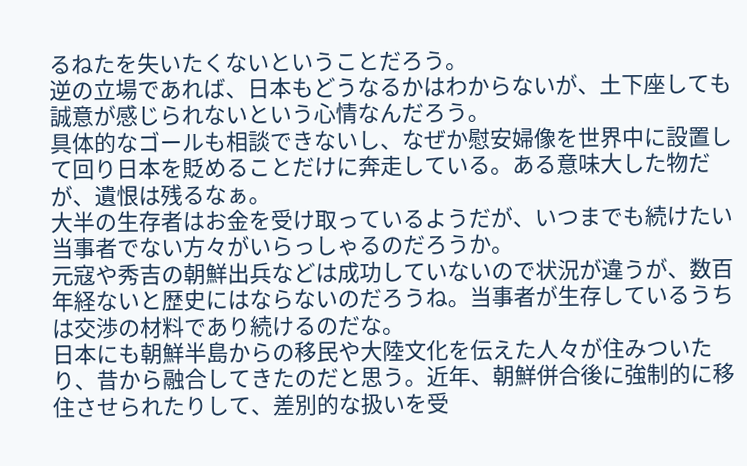るねたを失いたくないということだろう。
逆の立場であれば、日本もどうなるかはわからないが、土下座しても誠意が感じられないという心情なんだろう。
具体的なゴールも相談できないし、なぜか慰安婦像を世界中に設置して回り日本を貶めることだけに奔走している。ある意味大した物だが、遺恨は残るなぁ。
大半の生存者はお金を受け取っているようだが、いつまでも続けたい当事者でない方々がいらっしゃるのだろうか。
元寇や秀吉の朝鮮出兵などは成功していないので状況が違うが、数百年経ないと歴史にはならないのだろうね。当事者が生存しているうちは交渉の材料であり続けるのだな。
日本にも朝鮮半島からの移民や大陸文化を伝えた人々が住みついたり、昔から融合してきたのだと思う。近年、朝鮮併合後に強制的に移住させられたりして、差別的な扱いを受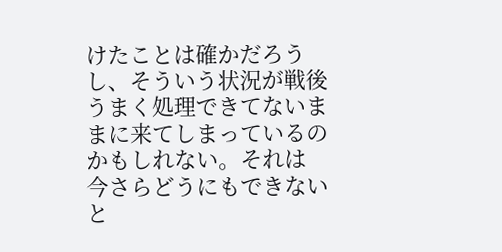けたことは確かだろうし、そういう状況が戦後うまく処理できてないままに来てしまっているのかもしれない。それは
今さらどうにもできないと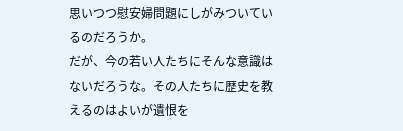思いつつ慰安婦問題にしがみついているのだろうか。
だが、今の若い人たちにそんな意識はないだろうな。その人たちに歴史を教えるのはよいが遺恨を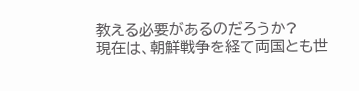教える必要があるのだろうか?
現在は、朝鮮戦争を経て両国とも世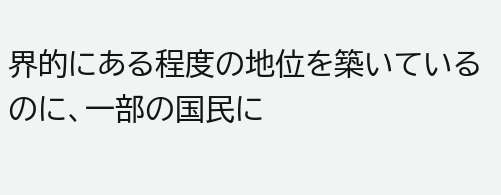界的にある程度の地位を築いているのに、一部の国民に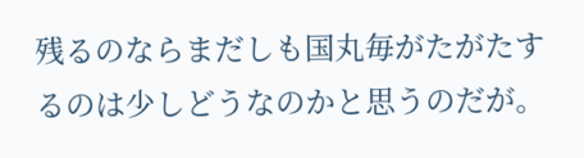残るのならまだしも国丸毎がたがたするのは少しどうなのかと思うのだが。